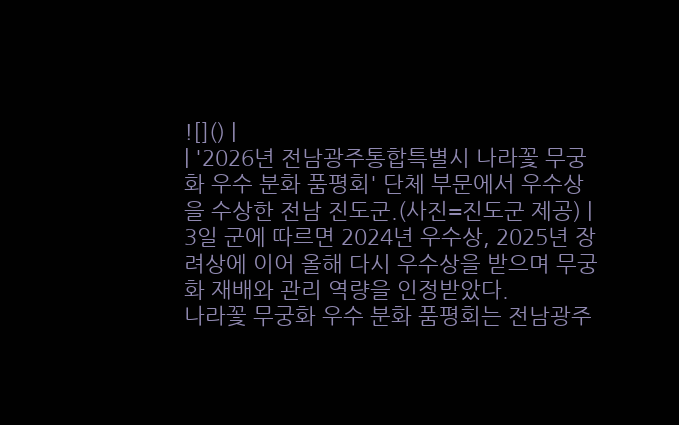![]() |
| '2026년 전남광주통합특별시 나라꽃 무궁화 우수 분화 품평회' 단체 부문에서 우수상을 수상한 전남 진도군.(사진=진도군 제공) |
3일 군에 따르면 2024년 우수상, 2025년 장려상에 이어 올해 다시 우수상을 받으며 무궁화 재배와 관리 역량을 인정받았다.
나라꽃 무궁화 우수 분화 품평회는 전남광주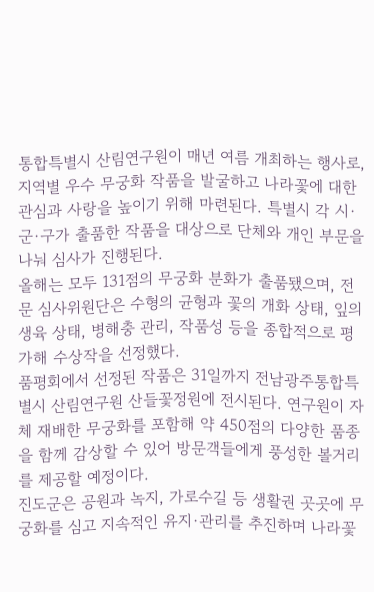통합특별시 산림연구원이 매년 여름 개최하는 행사로, 지역별 우수 무궁화 작품을 발굴하고 나라꽃에 대한 관심과 사랑을 높이기 위해 마련된다. 특별시 각 시·군·구가 출품한 작품을 대상으로 단체와 개인 부문을 나눠 심사가 진행된다.
올해는 모두 131점의 무궁화 분화가 출품됐으며, 전문 심사위원단은 수형의 균형과 꽃의 개화 상태, 잎의 생육 상태, 병해충 관리, 작품성 등을 종합적으로 평가해 수상작을 선정했다.
품평회에서 선정된 작품은 31일까지 전남광주통합특별시 산림연구원 산들꽃정원에 전시된다. 연구원이 자체 재배한 무궁화를 포함해 약 450점의 다양한 품종을 함께 감상할 수 있어 방문객들에게 풍성한 볼거리를 제공할 예정이다.
진도군은 공원과 녹지, 가로수길 등 생활권 곳곳에 무궁화를 심고 지속적인 유지·관리를 추진하며 나라꽃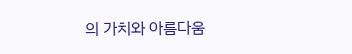의 가치와 아름다움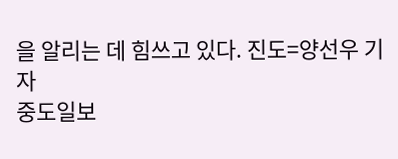을 알리는 데 힘쓰고 있다. 진도=양선우 기자
중도일보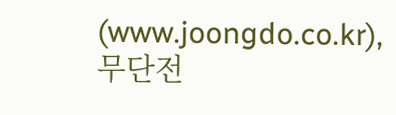(www.joongdo.co.kr), 무단전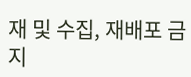재 및 수집, 재배포 금지